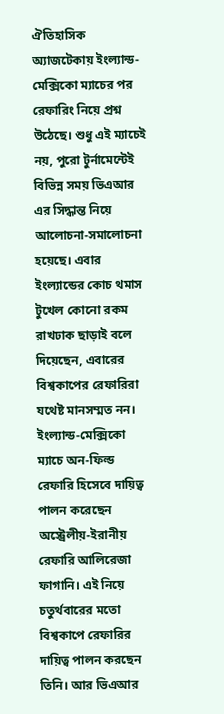ঐতিহাসিক অ্যাজটেকায় ইংল্যান্ড-মেক্সিকো ম্যাচের পর রেফারিং নিয়ে প্রশ্ন উঠেছে। শুধু এই ম্যাচেই নয়, পুরো টুর্নামেন্টেই বিভিন্ন সময় ভিএআর এর সিদ্ধান্ত নিয়ে আলোচনা-সমালোচনা হয়েছে। এবার ইংল্যান্ডের কোচ থমাস টুখেল কোনো রকম রাখঢাক ছাড়াই বলে দিয়েছেন, এবারের বিশ্বকাপের রেফারিরা যথেষ্ট মানসম্মত নন। ইংল্যান্ড-মেক্সিকো ম্যাচে অন-ফিল্ড রেফারি হিসেবে দায়িত্ব পালন করেছেন অস্ট্রেলীয়-ইরানীয় রেফারি আলিরেজা ফাগানি। এই নিয়ে চতুর্থবারের মতো বিশ্বকাপে রেফারির দায়িত্ব পালন করছেন তিনি। আর ভিএআর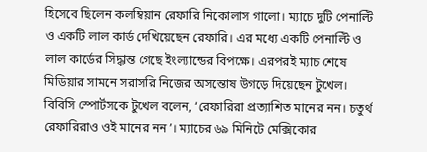হিসেবে ছিলেন কলম্বিয়ান রেফারি নিকোলাস গালো। ম্যাচে দুটি পেনাল্টি ও একটি লাল কার্ড দেখিয়েছেন রেফারি। এর মধ্যে একটি পেনাল্টি ও লাল কার্ডের সিদ্ধান্ত গেছে ইংল্যান্ডের বিপক্ষে। এরপরই ম্যাচ শেষে মিডিয়ার সামনে সরাসরি নিজের অসন্তোষ উগড়ে দিয়েছেন টুখেল।
বিবিসি স্পোর্টসকে টুখেল বলেন, ‘রেফারিরা প্রত্যাশিত মানের নন। চতুর্থ রেফারিরাও ওই মানের নন’। ম্যাচের ৬৯ মিনিটে মেক্সিকোর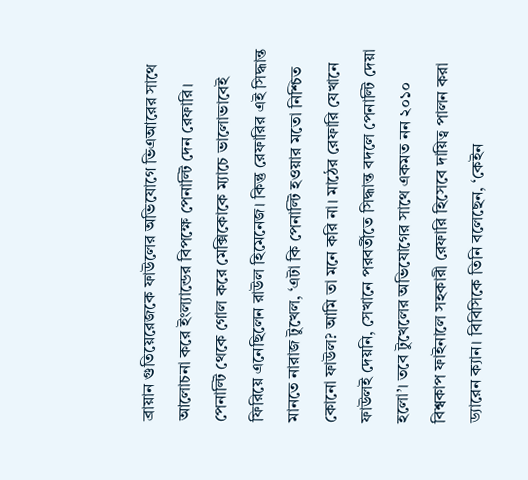ব্রায়ান গুতিয়েরেজকে ফাউলের অভিযোগে ভিএআরের সাথে আলোচনা করে ইংল্যান্ডের বিপক্ষে পেনাল্টি দেন রেফারি। পেনাল্টি থেকে গোল করে মেক্সিকোকে ম্যাচে ভালোভাবেই ফিরিয়ে এনেছিলেন রাউল হিমেনেজ। কিন্তু রেফারির এই সিদ্ধান্ত মানতে নারাজ টুখেল, ‘এটা কি পেনাল্টি হওয়ার মতো নিশ্চিত কোনো ফাউল? আমি তা মনে করি না। মাঠের রেফারি যেখানে ফাউলই দেয়নি, সেখানে পরবর্তীতে সিদ্ধান্ত বদলে পেনাল্টি দেয়া হলো’। তবে টুখেলের অভিযোগের সাথে একমত নন ২০১০ বিশ্বকাপ ফাইনালে সহকারী রেফারি হিসেবে দায়িত্ব পালন করা ড্যারেন ক্যান। বিবিসিকে তিনি বলেছেন, ‘কেইন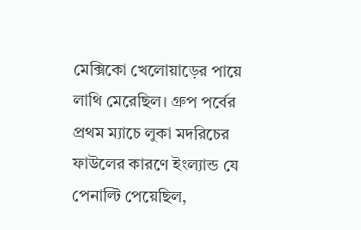মেক্সিকো খেলোয়াড়ের পায়ে লাথি মেরেছিল। গ্রুপ পর্বের প্রথম ম্যাচে লুকা মদরিচের ফাউলের কারণে ইংল্যান্ড যে পেনাল্টি পেয়েছিল,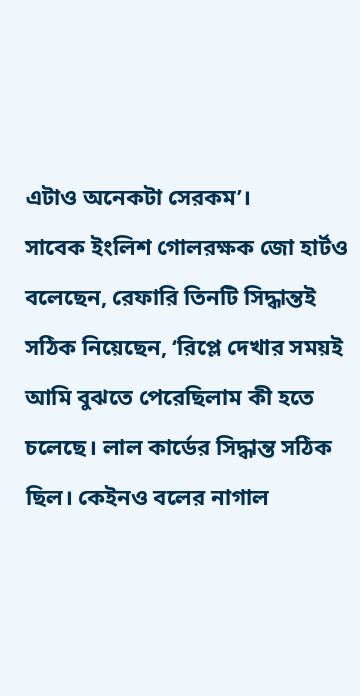এটাও অনেকটা সেরকম’।
সাবেক ইংলিশ গোলরক্ষক জো হার্টও বলেছেন, রেফারি তিনটি সিদ্ধান্তই সঠিক নিয়েছেন, ‘রিপ্লে দেখার সময়ই আমি বুঝতে পেরেছিলাম কী হতে চলেছে। লাল কার্ডের সিদ্ধান্ত সঠিক ছিল। কেইনও বলের নাগাল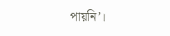পায়নি’।